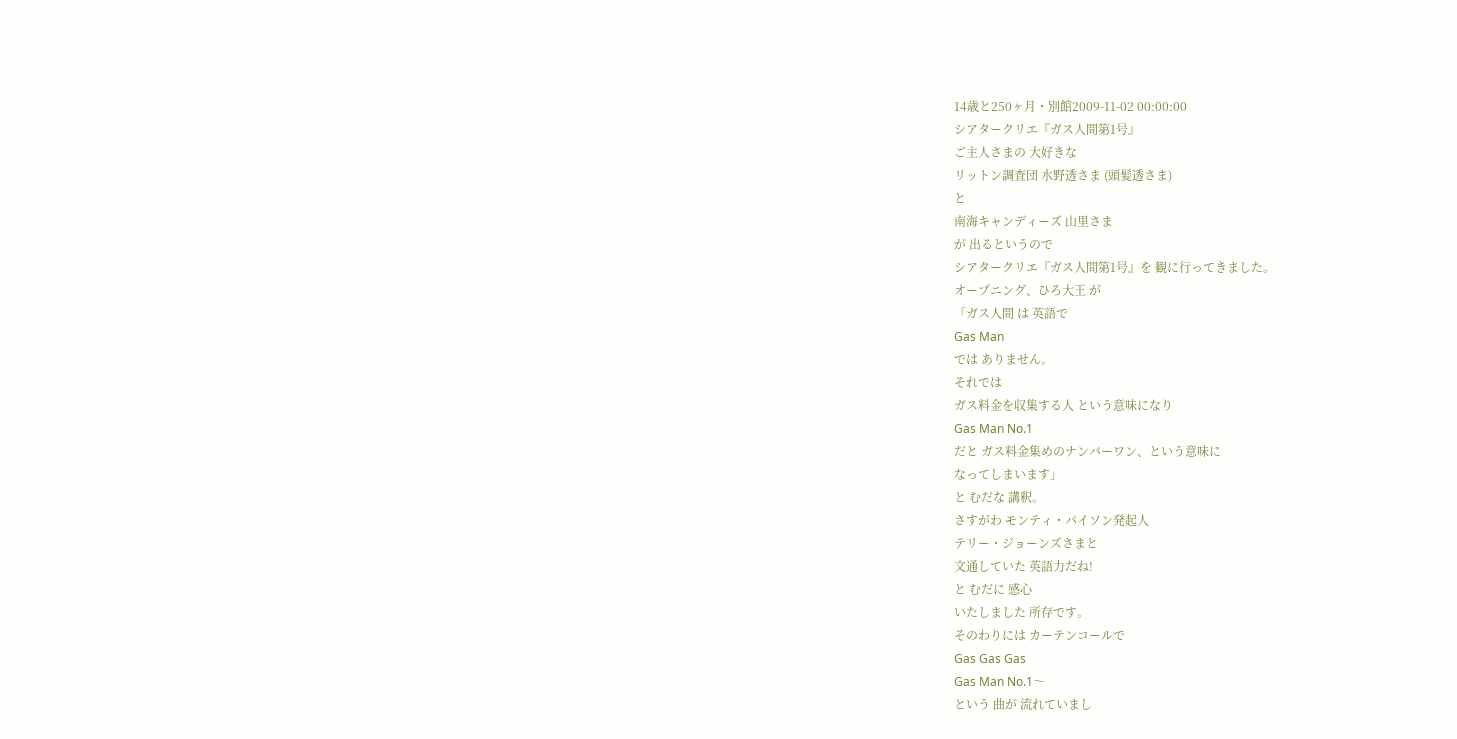14歳と250ヶ月・別館2009-11-02 00:00:00
シアタークリエ『ガス人間第1号』
ご主人さまの 大好きな
リットン調査団 水野透さま (頭髪透さま)
と
南海キャンディーズ 山里さま
が 出るというので
シアタークリエ『ガス人間第1号』を 観に行ってきました。
オープニング、ひろ大王 が
「ガス人間 は 英語で
Gas Man
では ありません。
それでは
ガス料金を収集する人 という意味になり
Gas Man No.1
だと ガス料金集めのナンバーワン、という意味に
なってしまいます」
と むだな 講釈。
さすがわ モンティ・パイソン発起人
テリー・ジョーンズさまと
文通していた 英語力だね!
と むだに 感心
いたしました 所存です。
そのわりには カーテンコールで
Gas Gas Gas
Gas Man No.1〜
という 曲が 流れていまし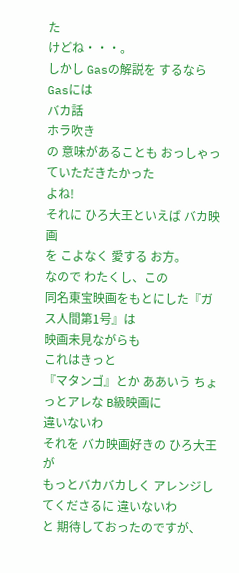た
けどね・・・。
しかし Gasの解説を するなら
Gasには
バカ話
ホラ吹き
の 意味があることも おっしゃっていただきたかった
よね!
それに ひろ大王といえば バカ映画
を こよなく 愛する お方。
なので わたくし、この
同名東宝映画をもとにした『ガス人間第1号』は
映画未見ながらも
これはきっと
『マタンゴ』とか ああいう ちょっとアレな B級映画に
違いないわ
それを バカ映画好きの ひろ大王 が
もっとバカバカしく アレンジしてくださるに 違いないわ
と 期待しておったのですが、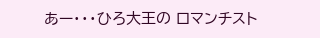あー・・・ひろ大王の ロマンチスト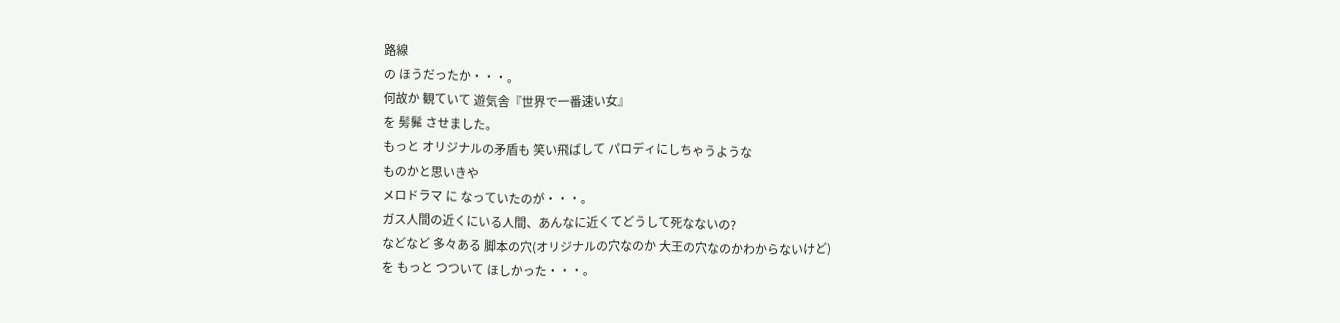路線
の ほうだったか・・・。
何故か 観ていて 遊気舎『世界で一番速い女』
を 髣髴 させました。
もっと オリジナルの矛盾も 笑い飛ばして パロディにしちゃうような
ものかと思いきや
メロドラマ に なっていたのが・・・。
ガス人間の近くにいる人間、あんなに近くてどうして死なないの?
などなど 多々ある 脚本の穴(オリジナルの穴なのか 大王の穴なのかわからないけど)
を もっと つついて ほしかった・・・。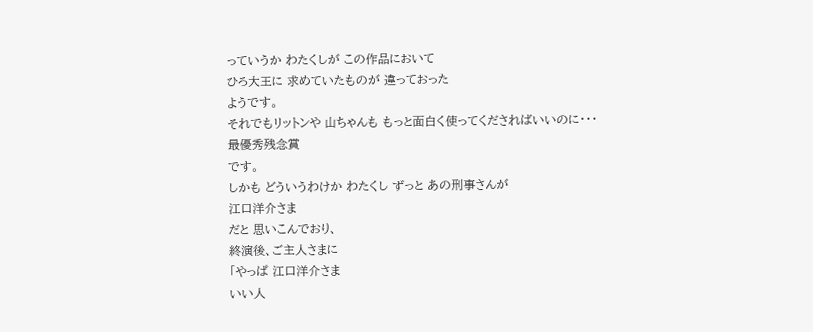っていうか わたくしが この作品において
ひろ大王に 求めていたものが 違っておった
ようです。
それでもリットンや 山ちゃんも もっと面白く使ってくださればいいのに・・・
最優秀残念賞
です。
しかも どういうわけか わたくし ずっと あの刑事さんが
江口洋介さま
だと 思いこんでおり、
終演後、ご主人さまに
「やっぱ 江口洋介さま
いい人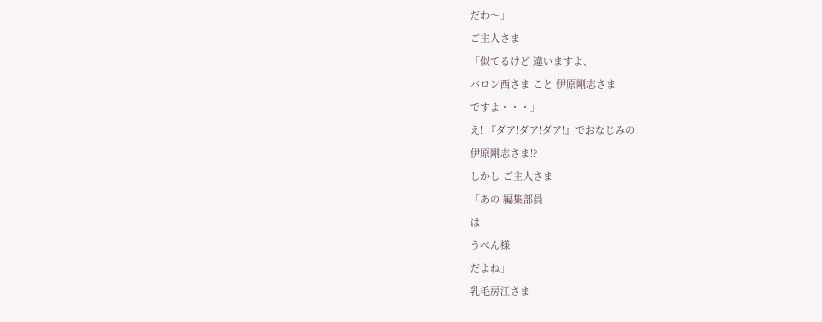だわ〜」
ご主人さま
「似てるけど 違いますよ、
バロン西さま こと 伊原剛志さま
ですよ・・・」
え! 『ダア!ダア!ダア!』でおなじみの
伊原剛志さま!?
しかし ご主人さま
「あの 編集部員
は
うべん様
だよね」
乳毛房江さま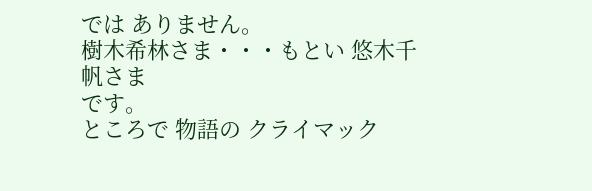では ありません。
樹木希林さま・・・もとい 悠木千帆さま
です。
ところで 物語の クライマック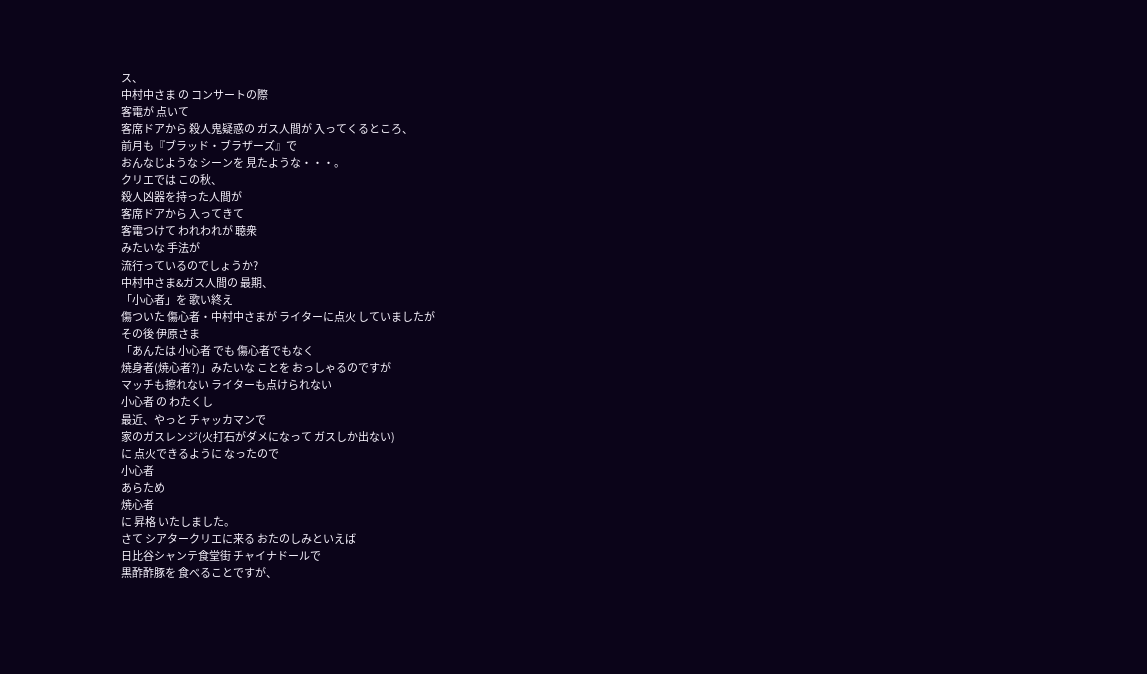ス、
中村中さま の コンサートの際
客電が 点いて
客席ドアから 殺人鬼疑惑の ガス人間が 入ってくるところ、
前月も『ブラッド・ブラザーズ』で
おんなじような シーンを 見たような・・・。
クリエでは この秋、
殺人凶器を持った人間が
客席ドアから 入ってきて
客電つけて われわれが 聴衆
みたいな 手法が
流行っているのでしょうか?
中村中さま&ガス人間の 最期、
「小心者」を 歌い終え
傷ついた 傷心者・中村中さまが ライターに点火 していましたが
その後 伊原さま
「あんたは 小心者 でも 傷心者でもなく
焼身者(焼心者?)」みたいな ことを おっしゃるのですが
マッチも擦れない ライターも点けられない
小心者 の わたくし
最近、やっと チャッカマンで
家のガスレンジ(火打石がダメになって ガスしか出ない)
に 点火できるように なったので
小心者
あらため
焼心者
に 昇格 いたしました。
さて シアタークリエに来る おたのしみといえば
日比谷シャンテ食堂街 チャイナドールで
黒酢酢豚を 食べることですが、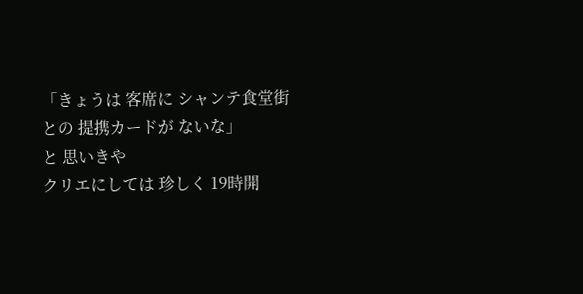「きょうは 客席に シャンテ食堂街との 提携カードが ないな」
と 思いきや
クリエにしては 珍しく 19時開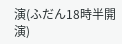演(ふだん18時半開演)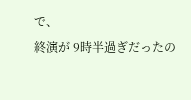で、
終演が 9時半過ぎだったの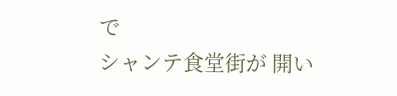で
シャンテ食堂街が 開い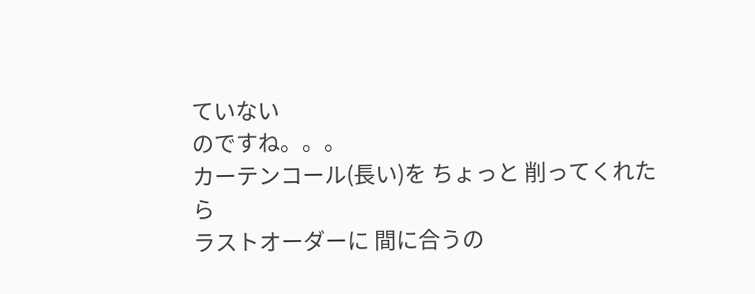ていない
のですね。。。
カーテンコール(長い)を ちょっと 削ってくれたら
ラストオーダーに 間に合うの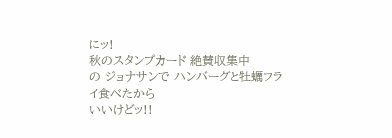にッ!
秋のスタンプカード 絶賛収集中
の ジョナサンで ハンバーグと牡蠣フライ食べたから
いいけどッ!!